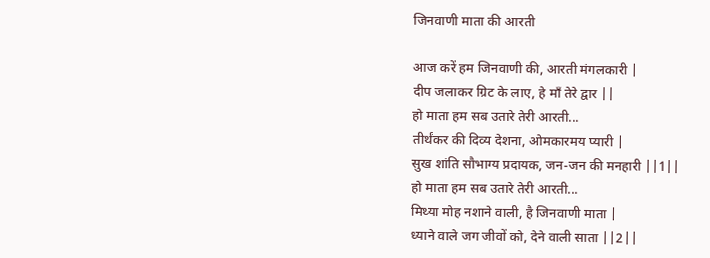जिनवाणी माता की आरती

आज करें हम जिनवाणी की, आरती मंगलकारी |
दीप जलाकर ग्रिट के लाए, हे माँ तेरे द्वार ||
हो माता हम सब उतारे तेरी आरती...
तीर्थंकर की दिव्य देशना, ओमकारमय प्यारी |
सुख शांति सौभाग्य प्रदायक, जन-जन की मनहारी ||1||
हो माता हम सब उतारे तेरी आरती...
मिथ्या मोह नशाने वाली, है जिनवाणी माता |
ध्याने वाले जग जीवों को, देने वाली साता ||2||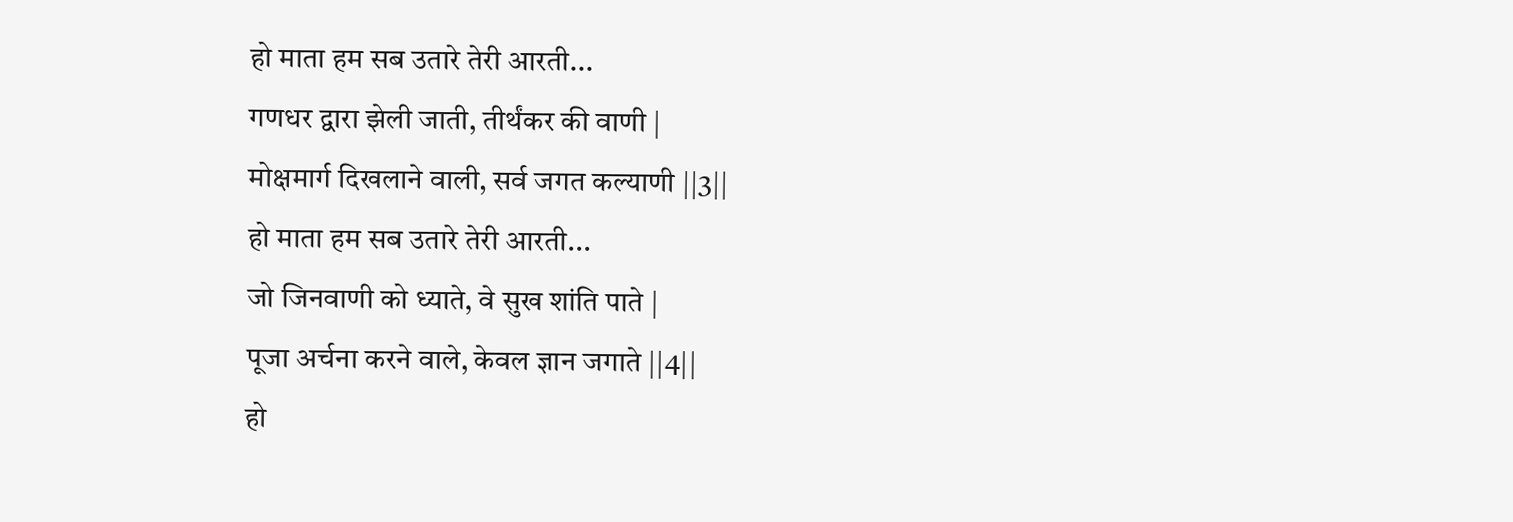हो माता हम सब उतारे तेरी आरती...
गणधर द्वारा झेली जाती, तीर्थंकर की वाणी |
मोक्षमार्ग दिखलाने वाली, सर्व जगत कल्याणी ||3||
हो माता हम सब उतारे तेरी आरती...
जो जिनवाणी को ध्याते, वे सुख शांति पाते |
पूजा अर्चना करने वाले, केवल ज्ञान जगाते ||4||
हो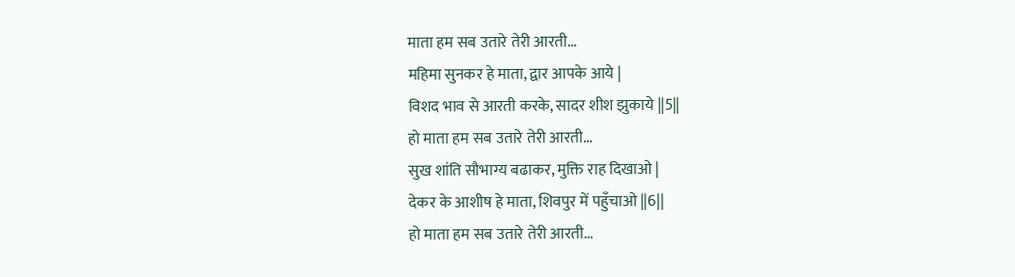माता हम सब उतारे तेरी आरती...
महिमा सुनकर हे माता, द्वार आपके आये |
विशद भाव से आरती करके, सादर शीश झुकाये ||5||
हो माता हम सब उतारे तेरी आरती...
सुख शांति सौभाग्य बढाकर, मुक्ति राह दिखाओ |
देकर के आशीष हे माता, शिवपुर में पहुँचाओ ||6||
हो माता हम सब उतारे तेरी आरती...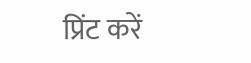प्रिंट करें